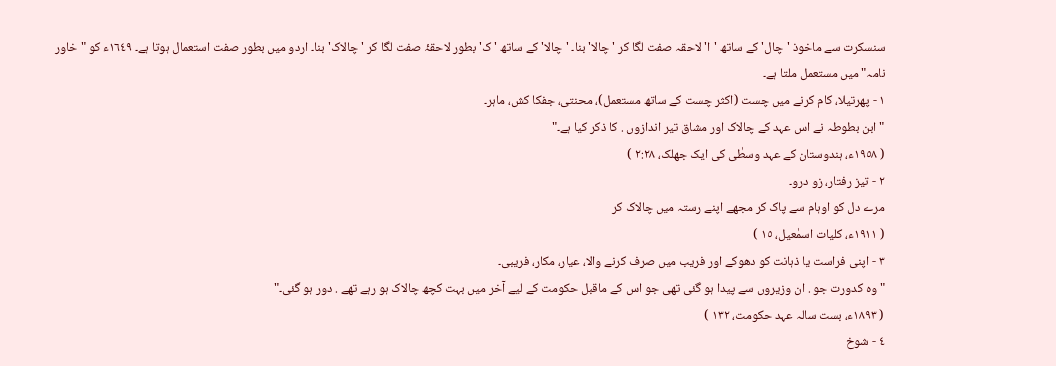سنسکرت سے ماخوذ 'چال' کے ساتھ 'ا' لاحقہ صفت لگا کر 'چالا' بنا۔ 'چالا' کے ساتھ 'ک' بطور لاحقۂ صفت لگا کر 'چالاک' بنا۔ اردو میں بطور صفت استعمال ہوتا ہے۔ ١٦٤٩ء کو "خاور نامہ" میں مستعمل ملتا ہے۔
١ - پھرتیلا، کام کرنے میں چست (اکثر چست کے ساتھ مستعمل)، محنتی، جفکا کش، ماہر۔
"ابن بطوطہ نے اس عہد کے چالاک اور مشاق تیر اندازوں . کا ذکر کیا ہے۔"
( ١٩٥٨ء، ہندوستان کے عہد وسطٰی کی ایک جھلک، ٢:٢٨ )
٢ - تیز رفتار، زو درو۔
مرے دل کو اوہام سے پاک کر مجھے اپنے رستہ میں چالاک کر
( ١٩١١ء، کلیات اسمٰعیل، ١٥ )
٣ - اپنی فراست یا ذہانت کو دھوکے اور فریب میں صرف کرنے والا، عیار، مکار، فریبی۔
"وہ کدورت جو . ان وزیروں سے پیدا ہو گئی تھی جو اس کے ماقبل حکومت کے لیے آخر میں بہت کچھ چالاک ہو رہے تھے . دور ہو گئی۔"
( ١٨٩٣ء، بست سالہ عہد حکومت، ١٣٢ )
٤ - شوخ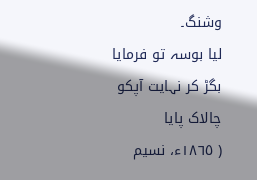وشنگ۔
لیا بوسہ تو فرمایا بگڑ کر نہایت آپکو چالاک پایا
( ١٨٦٥ء، نسیم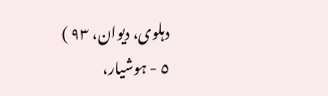دہلوی، دیوان، ٩٣ )
٥ - ہوشیار،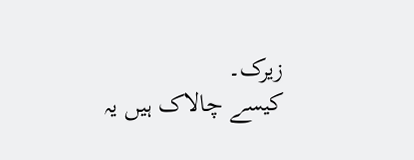زیرک۔
کیسے چالاک ہیں یہ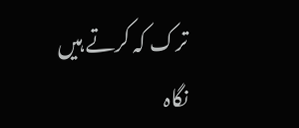ترک کہ کرتے ہیں نگاہ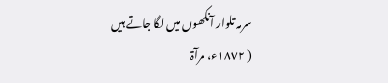سرمہ تلوار آنکھوں میں لگا جاتے ہیں
( ١٨٧٢ء، مرآۃ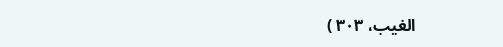الغیب، ٣٠٣ )